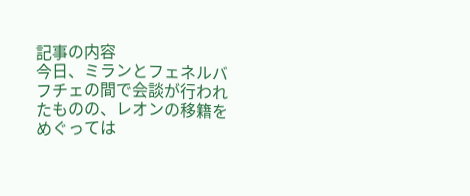記事の内容
今日、ミランとフェネルバフチェの間で会談が行われたものの、レオンの移籍をめぐっては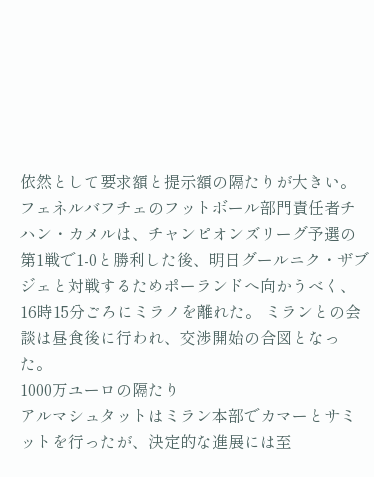依然として要求額と提示額の隔たりが大きい。
フェネルバフチェのフットボール部門責任者チハン・カメルは、チャンピオンズリーグ予選の第1戦で1-0と勝利した後、明日グールニク・ザブジェと対戦するためポーランドへ向かうべく、16時15分ごろにミラノを離れた。 ミランとの会談は昼食後に行われ、交渉開始の合図となった。
1000万ユーロの隔たり
アルマシュタットはミラン本部でカマーとサミットを行ったが、決定的な進展には至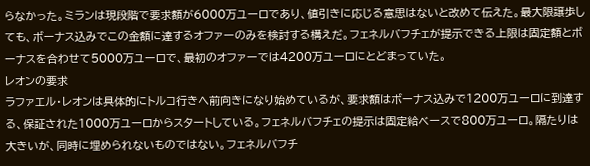らなかった。ミランは現段階で要求額が6000万ユーロであり、値引きに応じる意思はないと改めて伝えた。最大限譲歩しても、ボーナス込みでこの金額に達するオファーのみを検討する構えだ。フェネルバフチェが提示できる上限は固定額とボーナスを合わせて5000万ユーロで、最初のオファーでは4200万ユーロにとどまっていた。
レオンの要求
ラファエル・レオンは具体的にトルコ行きへ前向きになり始めているが、要求額はボーナス込みで1200万ユーロに到達する、保証された1000万ユーロからスタートしている。フェネルバフチェの提示は固定給ベースで800万ユーロ。隔たりは大きいが、同時に埋められないものではない。フェネルバフチ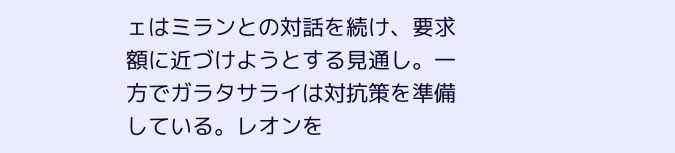ェはミランとの対話を続け、要求額に近づけようとする見通し。一方でガラタサライは対抗策を準備している。レオンを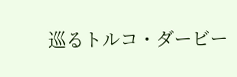巡るトルコ・ダービー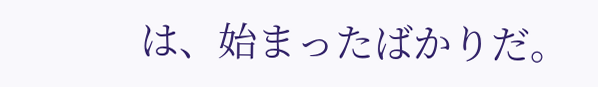は、始まったばかりだ。